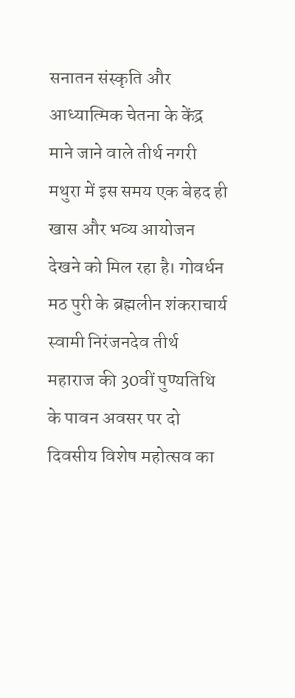सनातन संस्कृति और आध्यात्मिक चेतना के केंद्र माने जाने वाले तीर्थ नगरी मथुरा में इस समय एक बेहद ही खास और भव्य आयोजन देखने को मिल रहा है। गोवर्धन मठ पुरी के ब्रह्मलीन शंकराचार्य स्वामी निरंजनदेव तीर्थ महाराज की 30वीं पुण्यतिथि के पावन अवसर पर दो दिवसीय विशेष महोत्सव का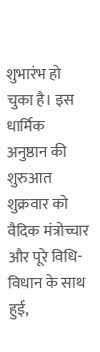शुभारंभ हो चुका है। इस धार्मिक अनुष्ठान की शुरुआत शुक्रवार को वैदिक मंत्रोच्चार और पूरे विधि-विधान के साथ हुई,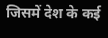जिसमें देश के कई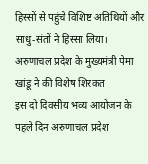हिस्सों से पहुंचे विशिष्ट अतिथियों और साधु-संतों ने हिस्सा लिया।
अरुणाचल प्रदेश के मुख्यमंत्री पेमा खांडू ने की विशेष शिरकत
इस दो दिवसीय भव्य आयोजन के पहले दिन अरुणाचल प्रदेश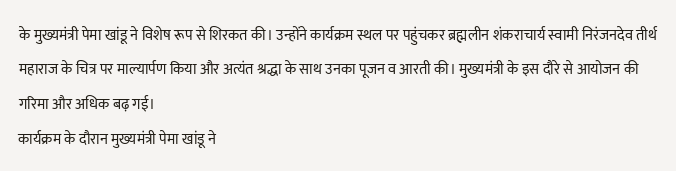के मुख्यमंत्री पेमा खांडू ने विशेष रूप से शिरकत की। उन्होंने कार्यक्रम स्थल पर पहुंचकर ब्रह्मलीन शंकराचार्य स्वामी निरंजनदेव तीर्थ महाराज के चित्र पर माल्यार्पण किया और अत्यंत श्रद्धा के साथ उनका पूजन व आरती की। मुख्यमंत्री के इस दौरे से आयोजन की गरिमा और अधिक बढ़ गई।
कार्यक्रम के दौरान मुख्यमंत्री पेमा खांडू ने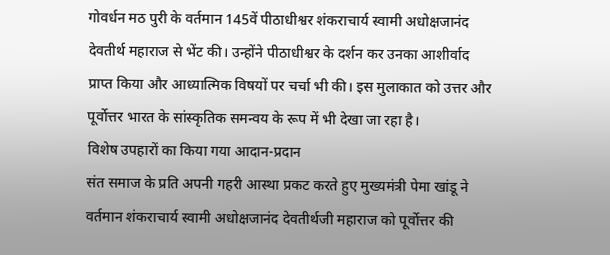गोवर्धन मठ पुरी के वर्तमान 145वें पीठाधीश्वर शंकराचार्य स्वामी अधोक्षजानंद देवतीर्थ महाराज से भेंट की। उन्होंने पीठाधीश्वर के दर्शन कर उनका आशीर्वाद प्राप्त किया और आध्यात्मिक विषयों पर चर्चा भी की। इस मुलाकात को उत्तर और पूर्वोत्तर भारत के सांस्कृतिक समन्वय के रूप में भी देखा जा रहा है।
विशेष उपहारों का किया गया आदान-प्रदान
संत समाज के प्रति अपनी गहरी आस्था प्रकट करते हुए मुख्यमंत्री पेमा खांडू ने वर्तमान शंकराचार्य स्वामी अधोक्षजानंद देवतीर्थजी महाराज को पूर्वोत्तर की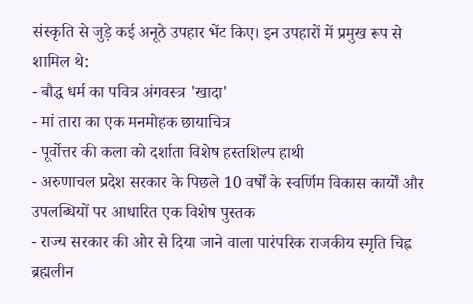संस्कृति से जुड़े कई अनूठे उपहार भेंट किए। इन उपहारों में प्रमुख रूप से शामिल थे:
- बौद्ध धर्म का पवित्र अंगवस्त्र 'खादा'
- मां तारा का एक मनमोहक छायाचित्र
- पूर्वोत्तर की कला को दर्शाता विशेष हस्तशिल्प हाथी
- अरुणाचल प्रदेश सरकार के पिछले 10 वर्षों के स्वर्णिम विकास कार्यों और उपलब्धियों पर आधारित एक विशेष पुस्तक
- राज्य सरकार की ओर से दिया जाने वाला पारंपरिक राजकीय स्मृति चिह्न
ब्रह्मलीन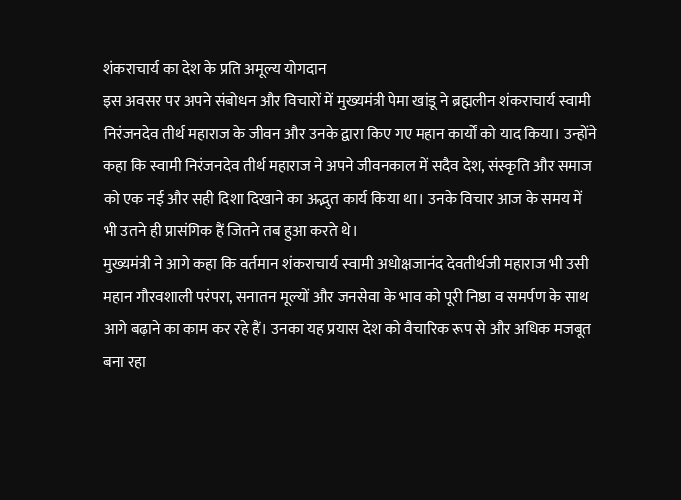शंकराचार्य का देश के प्रति अमूल्य योगदान
इस अवसर पर अपने संबोधन और विचारों में मुख्यमंत्री पेमा खांडू ने ब्रह्मलीन शंकराचार्य स्वामी निरंजनदेव तीर्थ महाराज के जीवन और उनके द्वारा किए गए महान कार्यों को याद किया। उन्होंने कहा कि स्वामी निरंजनदेव तीर्थ महाराज ने अपने जीवनकाल में सदैव देश, संस्कृति और समाज को एक नई और सही दिशा दिखाने का अद्भुत कार्य किया था। उनके विचार आज के समय में भी उतने ही प्रासंगिक हैं जितने तब हुआ करते थे।
मुख्यमंत्री ने आगे कहा कि वर्तमान शंकराचार्य स्वामी अधोक्षजानंद देवतीर्थजी महाराज भी उसी महान गौरवशाली परंपरा, सनातन मूल्यों और जनसेवा के भाव को पूरी निष्ठा व समर्पण के साथ आगे बढ़ाने का काम कर रहे हैं। उनका यह प्रयास देश को वैचारिक रूप से और अधिक मजबूत बना रहा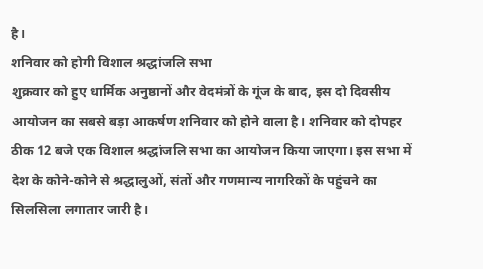है।
शनिवार को होगी विशाल श्रद्धांजलि सभा
शुक्रवार को हुए धार्मिक अनुष्ठानों और वेदमंत्रों के गूंज के बाद, इस दो दिवसीय आयोजन का सबसे बड़ा आकर्षण शनिवार को होने वाला है। शनिवार को दोपहर ठीक 12 बजे एक विशाल श्रद्धांजलि सभा का आयोजन किया जाएगा। इस सभा में देश के कोने-कोने से श्रद्धालुओं, संतों और गणमान्य नागरिकों के पहुंचने का सिलसिला लगातार जारी है।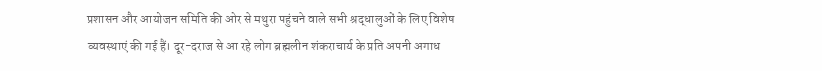प्रशासन और आयोजन समिति की ओर से मथुरा पहुंचने वाले सभी श्रद्धालुओं के लिए विशेष व्यवस्थाएं की गई हैं। दूर-दराज से आ रहे लोग ब्रह्मलीन शंकराचार्य के प्रति अपनी अगाध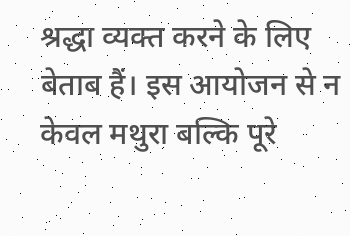श्रद्धा व्यक्त करने के लिए बेताब हैं। इस आयोजन से न केवल मथुरा बल्कि पूरे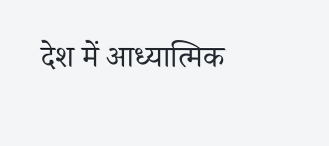देश में आध्यात्मिक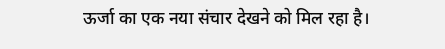ऊर्जा का एक नया संचार देखने को मिल रहा है।